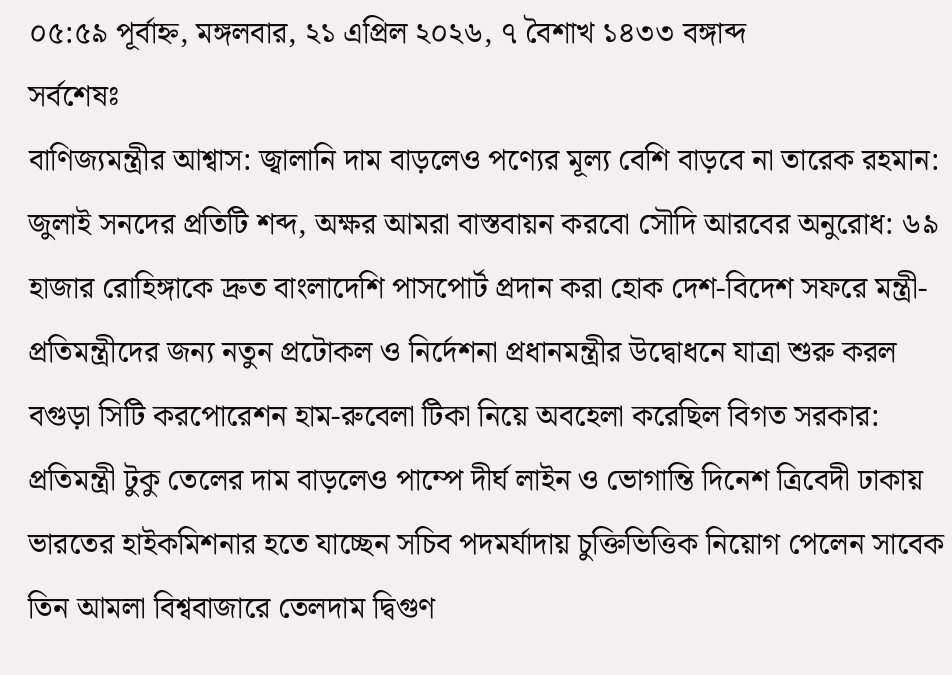০৫:৫৯ পূর্বাহ্ন, মঙ্গলবার, ২১ এপ্রিল ২০২৬, ৭ বৈশাখ ১৪৩৩ বঙ্গাব্দ
সর্বশেষঃ
বাণিজ্যমন্ত্রীর আশ্বাস: জ্বালানি দাম বাড়লেও পণ্যের মূল্য বেশি বাড়বে না তারেক রহমান: জুলাই সনদের প্রতিটি শব্দ, অক্ষর আমরা বাস্তবায়ন করবো সৌদি আরবের অনুরোধ: ৬৯ হাজার রোহিঙ্গাকে দ্রুত বাংলাদেশি পাসপোর্ট প্রদান করা হোক দেশ-বিদেশ সফরে মন্ত্রী-প্রতিমন্ত্রীদের জন্য নতুন প্রটোকল ও নির্দেশনা প্রধানমন্ত্রীর উদ্বোধনে যাত্রা শুরু করল বগুড়া সিটি করপোরেশন হাম-রুবেলা টিকা নিয়ে অবহেলা করেছিল বিগত সরকার: প্রতিমন্ত্রী টুকু তেলের দাম বাড়লেও পাম্পে দীর্ঘ লাইন ও ভোগান্তি দিনেশ ত্রিবেদী ঢাকায় ভারতের হাইকমিশনার হতে যাচ্ছেন সচিব পদমর্যাদায় চুক্তিভিত্তিক নিয়োগ পেলেন সাবেক তিন আমলা বিশ্ববাজারে তেলদাম দ্বিগুণ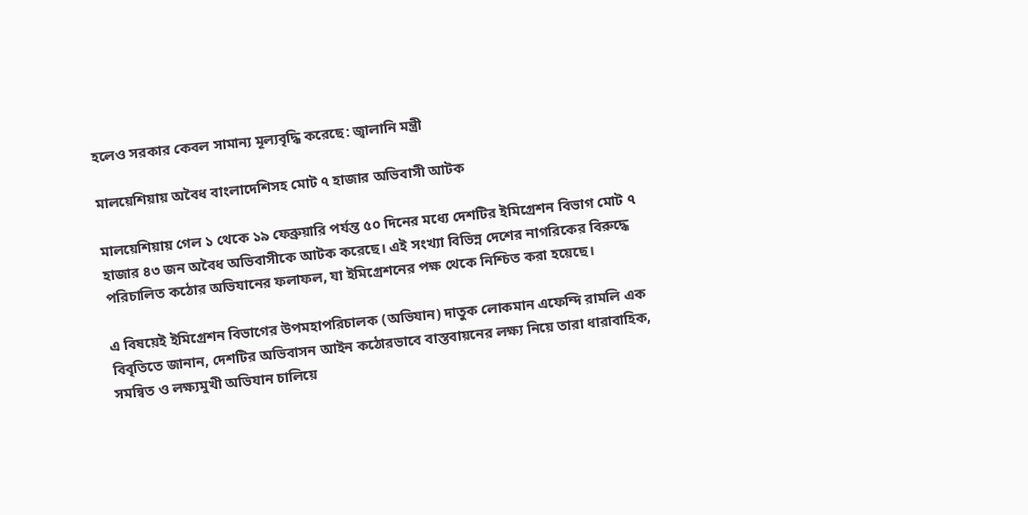হলেও সরকার কেবল সামান্য মূল্যবৃদ্ধি করেছে: জ্বালানি মন্ত্রী

মালয়েশিয়ায় অবৈধ বাংলাদেশিসহ মোট ৭ হাজার অভিবাসী আটক

মালয়েশিয়ায় গেল ১ থেকে ১৯ ফেব্রুয়ারি পর্যন্ত ৫০ দিনের মধ্যে দেশটির ইমিগ্রেশন বিভাগ মোট ৭ হাজার ৪৩ জন অবৈধ অভিবাসীকে আটক করেছে। এই সংখ্যা বিভিন্ন দেশের নাগরিকের বিরুদ্ধে পরিচালিত কঠোর অভিযানের ফলাফল, যা ইমিগ্রেশনের পক্ষ থেকে নিশ্চিত করা হয়েছে।

এ বিষয়েই ইমিগ্রেশন বিভাগের উপমহাপরিচালক (অভিযান) দাতুক লোকমান এফেন্দি রামলি এক বিবৃতিতে জানান, দেশটির অভিবাসন আইন কঠোরভাবে বাস্তবায়নের লক্ষ্য নিয়ে তারা ধারাবাহিক, সমন্বিত ও লক্ষ্যমুখী অভিযান চালিয়ে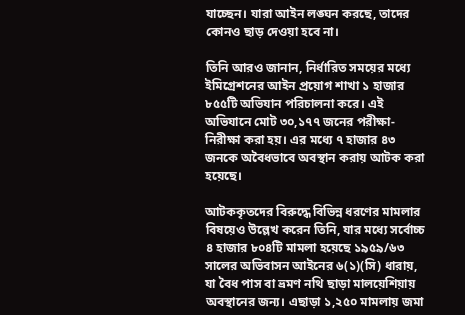যাচ্ছেন। যারা আইন লঙ্ঘন করছে, তাদের কোনও ছাড় দেওয়া হবে না।

তিনি আরও জানান, নির্ধারিত সময়ের মধ্যে ইমিগ্রেশনের আইন প্রয়োগ শাখা ১ হাজার ৮৫৫টি অভিযান পরিচালনা করে। এই অভিযানে মোট ৩০,১৭৭ জনের পরীক্ষা-নিরীক্ষা করা হয়। এর মধ্যে ৭ হাজার ৪৩ জনকে অবৈধভাবে অবস্থান করায় আটক করা হয়েছে।

আটককৃতদের বিরুদ্ধে বিভিন্ন ধরণের মামলার বিষয়েও উল্লেখ করেন তিনি, যার মধ্যে সর্বোচ্চ ৪ হাজার ৮০৪টি মামলা হয়েছে ১৯৫৯/৬৩ সালের অভিবাসন আইনের ৬(১)(সি) ধারায়, যা বৈধ পাস বা ভ্রমণ নথি ছাড়া মালয়েশিয়ায় অবস্থানের জন্য। এছাড়া ১,২৫০ মামলায় জমা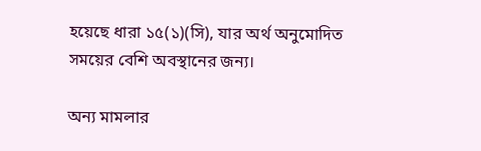হয়েছে ধারা ১৫(১)(সি), যার অর্থ অনুমোদিত সময়ের বেশি অবস্থানের জন্য।

অন্য মামলার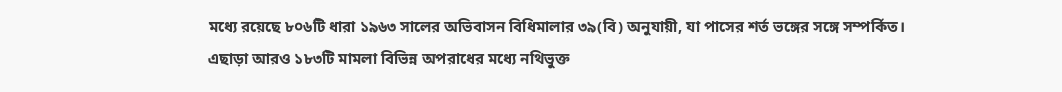মধ্যে রয়েছে ৮০৬টি ধারা ১৯৬৩ সালের অভিবাসন বিধিমালার ৩৯(বি) অনুযায়ী, যা পাসের শর্ত ভঙ্গের সঙ্গে সম্পর্কিত। এছাড়া আরও ১৮৩টি মামলা বিভিন্ন অপরাধের মধ্যে নথিভুক্ত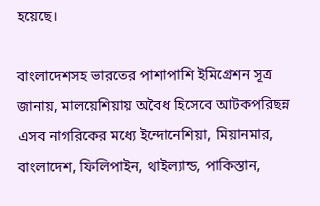হয়েছে।

বাংলাদেশসহ ভারতের পাশাপাশি ইমিগ্রেশন সূত্র জানায়, মালয়েশিয়ায় অবৈধ হিসেবে আটকপরিছন্ন এসব নাগরিকের মধ্যে ইন্দোনেশিয়া, মিয়ানমার, বাংলাদেশ, ফিলিপাইন, থাইল্যান্ড, পাকিস্তান,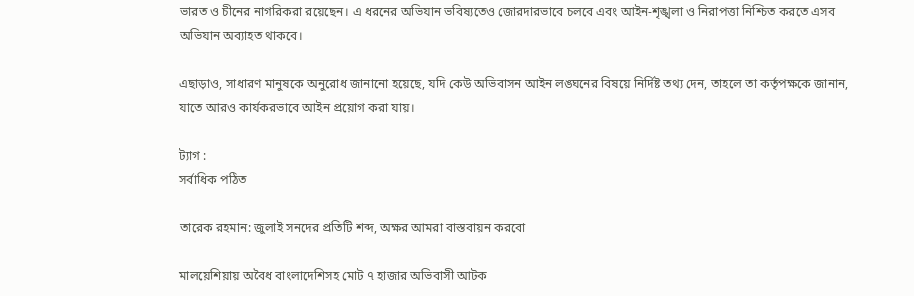ভারত ও চীনের নাগরিকরা রয়েছেন। এ ধরনের অভিযান ভবিষ্যতেও জোরদারভাবে চলবে এবং আইন-শৃঙ্খলা ও নিরাপত্তা নিশ্চিত করতে এসব অভিযান অব্যাহত থাকবে।

এছাড়াও, সাধারণ মানুষকে অনুরোধ জানানো হয়েছে, যদি কেউ অভিবাসন আইন লঙ্ঘনের বিষয়ে নির্দিষ্ট তথ্য দেন, তাহলে তা কর্তৃপক্ষকে জানান, যাতে আরও কার্যকরভাবে আইন প্রয়োগ করা যায়।

ট্যাগ :
সর্বাধিক পঠিত

তারেক রহমান: জুলাই সনদের প্রতিটি শব্দ, অক্ষর আমরা বাস্তবায়ন করবো

মালয়েশিয়ায় অবৈধ বাংলাদেশিসহ মোট ৭ হাজার অভিবাসী আটক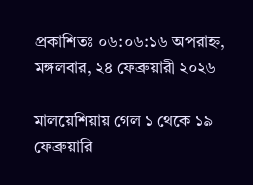প্রকাশিতঃ ০৬:০৬:১৬ অপরাহ্ন, মঙ্গলবার, ২৪ ফেব্রুয়ারী ২০২৬

মালয়েশিয়ায় গেল ১ থেকে ১৯ ফেব্রুয়ারি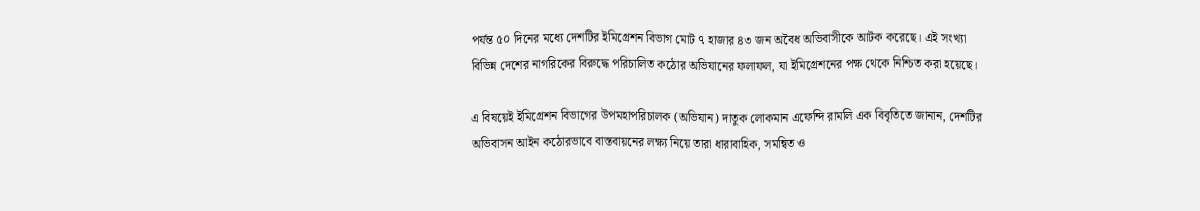পর্যন্ত ৫০ দিনের মধ্যে দেশটির ইমিগ্রেশন বিভাগ মোট ৭ হাজার ৪৩ জন অবৈধ অভিবাসীকে আটক করেছে। এই সংখ্যা বিভিন্ন দেশের নাগরিকের বিরুদ্ধে পরিচালিত কঠোর অভিযানের ফলাফল, যা ইমিগ্রেশনের পক্ষ থেকে নিশ্চিত করা হয়েছে।

এ বিষয়েই ইমিগ্রেশন বিভাগের উপমহাপরিচালক (অভিযান) দাতুক লোকমান এফেন্দি রামলি এক বিবৃতিতে জানান, দেশটির অভিবাসন আইন কঠোরভাবে বাস্তবায়নের লক্ষ্য নিয়ে তারা ধারাবাহিক, সমন্বিত ও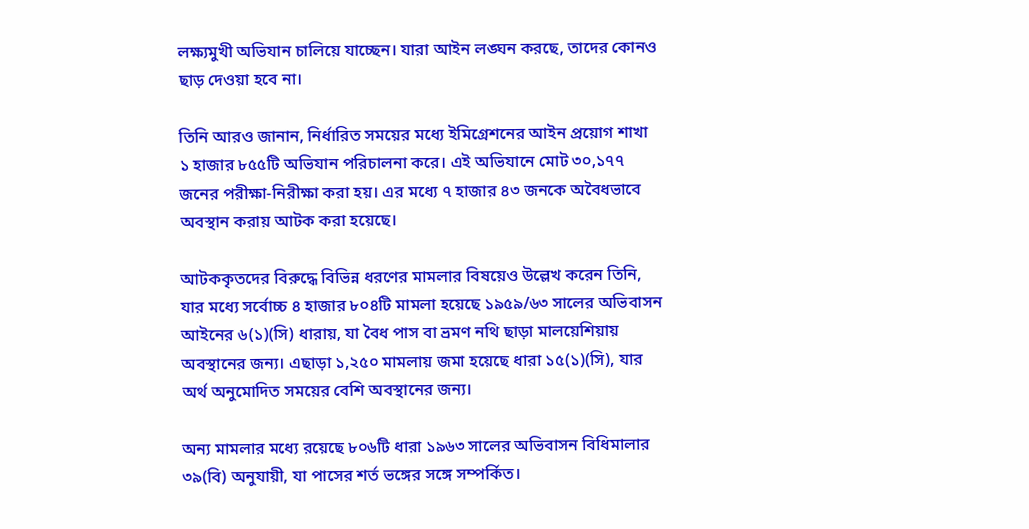লক্ষ্যমুখী অভিযান চালিয়ে যাচ্ছেন। যারা আইন লঙ্ঘন করছে, তাদের কোনও ছাড় দেওয়া হবে না।

তিনি আরও জানান, নির্ধারিত সময়ের মধ্যে ইমিগ্রেশনের আইন প্রয়োগ শাখা ১ হাজার ৮৫৫টি অভিযান পরিচালনা করে। এই অভিযানে মোট ৩০,১৭৭ জনের পরীক্ষা-নিরীক্ষা করা হয়। এর মধ্যে ৭ হাজার ৪৩ জনকে অবৈধভাবে অবস্থান করায় আটক করা হয়েছে।

আটককৃতদের বিরুদ্ধে বিভিন্ন ধরণের মামলার বিষয়েও উল্লেখ করেন তিনি, যার মধ্যে সর্বোচ্চ ৪ হাজার ৮০৪টি মামলা হয়েছে ১৯৫৯/৬৩ সালের অভিবাসন আইনের ৬(১)(সি) ধারায়, যা বৈধ পাস বা ভ্রমণ নথি ছাড়া মালয়েশিয়ায় অবস্থানের জন্য। এছাড়া ১,২৫০ মামলায় জমা হয়েছে ধারা ১৫(১)(সি), যার অর্থ অনুমোদিত সময়ের বেশি অবস্থানের জন্য।

অন্য মামলার মধ্যে রয়েছে ৮০৬টি ধারা ১৯৬৩ সালের অভিবাসন বিধিমালার ৩৯(বি) অনুযায়ী, যা পাসের শর্ত ভঙ্গের সঙ্গে সম্পর্কিত।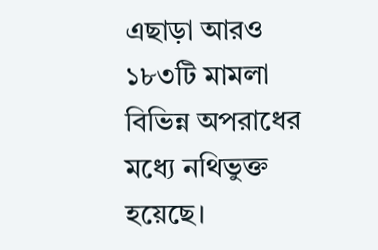এছাড়া আরও ১৮৩টি মামলা বিভিন্ন অপরাধের মধ্যে নথিভুক্ত হয়েছে।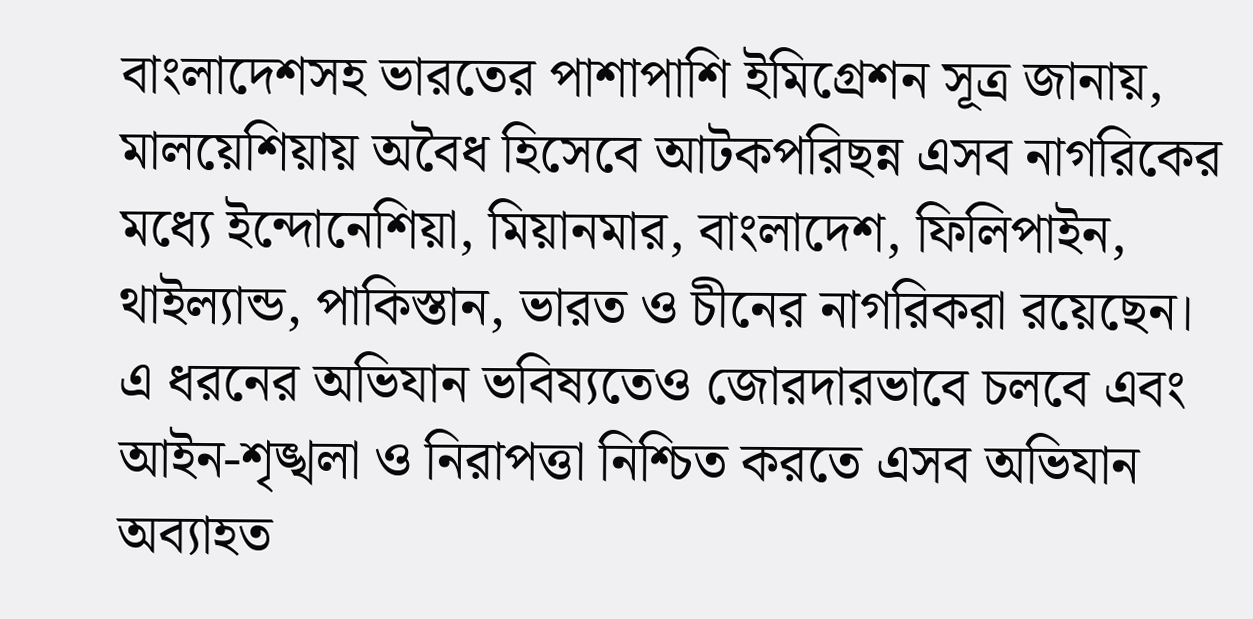বাংলাদেশসহ ভারতের পাশাপাশি ইমিগ্রেশন সূত্র জানায়, মালয়েশিয়ায় অবৈধ হিসেবে আটকপরিছন্ন এসব নাগরিকের মধ্যে ইন্দোনেশিয়া, মিয়ানমার, বাংলাদেশ, ফিলিপাইন, থাইল্যান্ড, পাকিস্তান, ভারত ও চীনের নাগরিকরা রয়েছেন। এ ধরনের অভিযান ভবিষ্যতেও জোরদারভাবে চলবে এবং আইন-শৃঙ্খলা ও নিরাপত্তা নিশ্চিত করতে এসব অভিযান অব্যাহত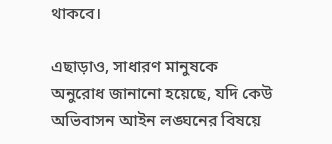থাকবে।

এছাড়াও, সাধারণ মানুষকে অনুরোধ জানানো হয়েছে, যদি কেউ অভিবাসন আইন লঙ্ঘনের বিষয়ে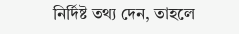নির্দিষ্ট তথ্য দেন, তাহলে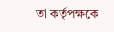তা কর্তৃপক্ষকে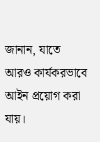জানান, যাতে আরও কার্যকরভাবে আইন প্রয়োগ করা যায়।